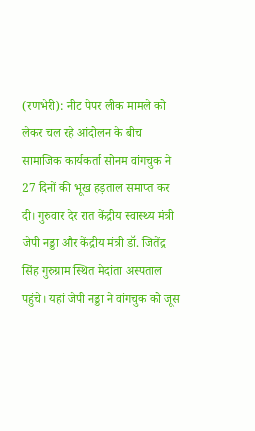(रणभेरी): नीट पेपर लीक मामले को लेकर चल रहे आंदोलन के बीच सामाजिक कार्यकर्ता सोनम वांगचुक ने 27 दिनों की भूख हड़ताल समाप्त कर दी। गुरुवार देर रात केंद्रीय स्वास्थ्य मंत्री जेपी नड्डा और केंद्रीय मंत्री डॉ. जितेंद्र सिंह गुरुग्राम स्थित मेदांता अस्पताल पहुंचे। यहां जेपी नड्डा ने वांगचुक को जूस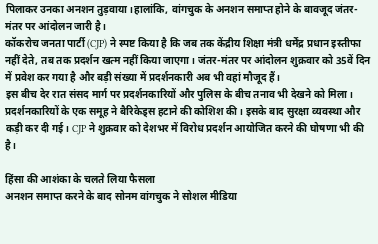पिलाकर उनका अनशन तुड़वाया।हालांकि, वांगचुक के अनशन समाप्त होने के बावजूद जंतर-मंतर पर आंदोलन जारी है।
कॉकरोच जनता पार्टी (CJP) ने स्पष्ट किया है कि जब तक केंद्रीय शिक्षा मंत्री धर्मेंद्र प्रधान इस्तीफा नहीं देते, तब तक प्रदर्शन खत्म नहीं किया जाएगा। जंतर-मंतर पर आंदोलन शुक्रवार को 35वें दिन में प्रवेश कर गया है और बड़ी संख्या में प्रदर्शनकारी अब भी वहां मौजूद हैं।
इस बीच देर रात संसद मार्ग पर प्रदर्शनकारियों और पुलिस के बीच तनाव भी देखने को मिला। प्रदर्शनकारियों के एक समूह ने बैरिकेड्स हटाने की कोशिश की। इसके बाद सुरक्षा व्यवस्था और कड़ी कर दी गई। CJP ने शुक्रवार को देशभर में विरोध प्रदर्शन आयोजित करने की घोषणा भी की है।

हिंसा की आशंका के चलते लिया फैसला
अनशन समाप्त करने के बाद सोनम वांगचुक ने सोशल मीडिया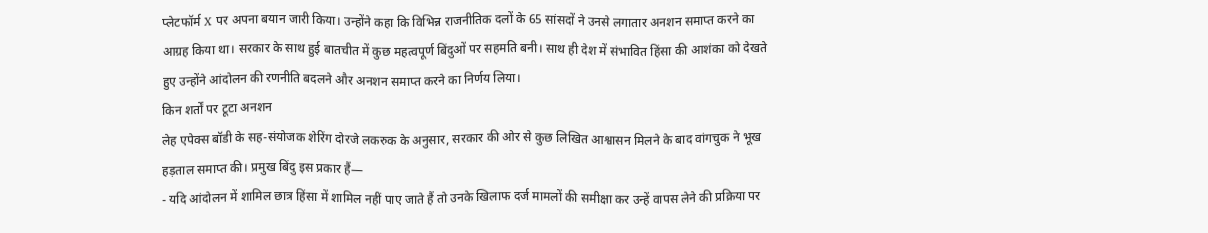प्लेटफॉर्म X पर अपना बयान जारी किया। उन्होंने कहा कि विभिन्न राजनीतिक दलों के 65 सांसदों ने उनसे लगातार अनशन समाप्त करने का आग्रह किया था। सरकार के साथ हुई बातचीत में कुछ महत्वपूर्ण बिंदुओं पर सहमति बनी। साथ ही देश में संभावित हिंसा की आशंका को देखते हुए उन्होंने आंदोलन की रणनीति बदलने और अनशन समाप्त करने का निर्णय लिया।
किन शर्तों पर टूटा अनशन
लेह एपेक्स बॉडी के सह-संयोजक शेरिंग दोरजे लकरुक के अनुसार, सरकार की ओर से कुछ लिखित आश्वासन मिलने के बाद वांगचुक ने भूख हड़ताल समाप्त की। प्रमुख बिंदु इस प्रकार हैं—
- यदि आंदोलन में शामिल छात्र हिंसा में शामिल नहीं पाए जाते हैं तो उनके खिलाफ दर्ज मामलों की समीक्षा कर उन्हें वापस लेने की प्रक्रिया पर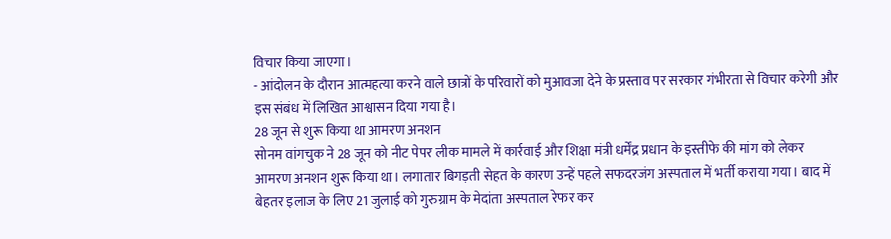विचार किया जाएगा।
- आंदोलन के दौरान आत्महत्या करने वाले छात्रों के परिवारों को मुआवजा देने के प्रस्ताव पर सरकार गंभीरता से विचार करेगी और इस संबंध में लिखित आश्वासन दिया गया है।
28 जून से शुरू किया था आमरण अनशन
सोनम वांगचुक ने 28 जून को नीट पेपर लीक मामले में कार्रवाई और शिक्षा मंत्री धर्मेंद्र प्रधान के इस्तीफे की मांग को लेकर आमरण अनशन शुरू किया था। लगातार बिगड़ती सेहत के कारण उन्हें पहले सफदरजंग अस्पताल में भर्ती कराया गया। बाद में बेहतर इलाज के लिए 21 जुलाई को गुरुग्राम के मेदांता अस्पताल रेफर कर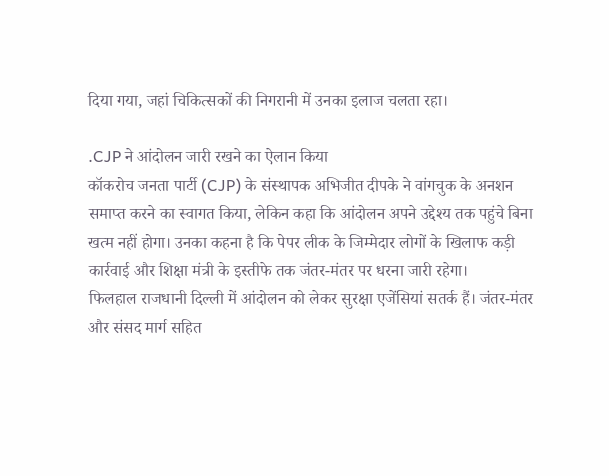दिया गया, जहां चिकित्सकों की निगरानी में उनका इलाज चलता रहा।

.CJP ने आंदोलन जारी रखने का ऐलान किया
कॉकरोच जनता पार्टी (CJP) के संस्थापक अभिजीत दीपके ने वांगचुक के अनशन समाप्त करने का स्वागत किया, लेकिन कहा कि आंदोलन अपने उद्देश्य तक पहुंचे बिना खत्म नहीं होगा। उनका कहना है कि पेपर लीक के जिम्मेदार लोगों के खिलाफ कड़ी कार्रवाई और शिक्षा मंत्री के इस्तीफे तक जंतर-मंतर पर धरना जारी रहेगा।
फिलहाल राजधानी दिल्ली में आंदोलन को लेकर सुरक्षा एजेंसियां सतर्क हैं। जंतर-मंतर और संसद मार्ग सहित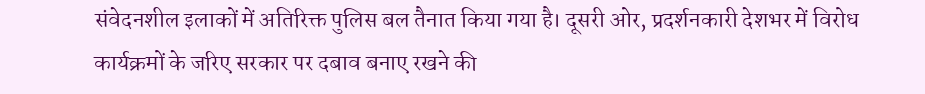संवेदनशील इलाकों में अतिरिक्त पुलिस बल तैनात किया गया है। दूसरी ओर, प्रदर्शनकारी देशभर में विरोध कार्यक्रमों के जरिए सरकार पर दबाव बनाए रखने की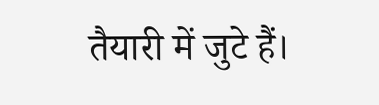तैयारी में जुटे हैं।